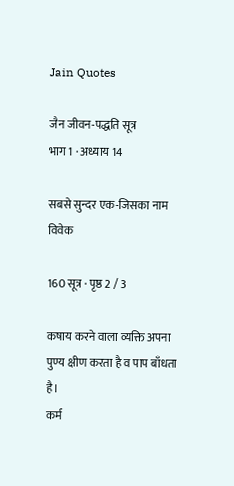Jain Quotes

जैन जीवन-पद्धति सूत्र
भाग 1 · अध्याय 14

सबसे सुन्दर एक-जिसका नाम विवेक

160 सूत्र · पृष्ठ 2 / 3

कषाय करने वाला व्यक्ति अपना पुण्य क्षीण करता है व पाप बाँधता है।
कर्म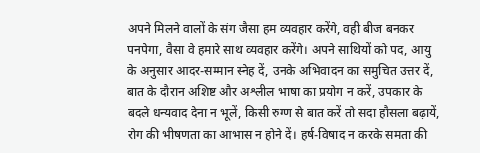अपने मिलने वालों के संग जैसा हम व्यवहार करेंगे, वही बीज बनकर पनपेगा, वैसा वे हमारे साथ व्यवहार करेंगे। अपने साथियों को पद, आयु के अनुसार आदर-सम्मान स्नेह दें, उनके अभिवादन का समुचित उत्तर दें, बात के दौरान अशिष्ट और अश्लील भाषा का प्रयोग न करें, उपकार के बदले धन्यवाद देना न भूलें, किसी रुग्ण से बात करें तो सदा हौसला बढ़ायें, रोग की भीषणता का आभास न होने दें। हर्ष-विषाद न करके समता की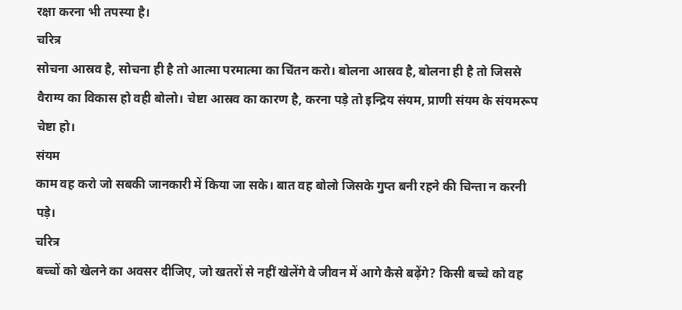रक्षा करना भी तपस्या है।
चरित्र
सोचना आस्रव है, सोचना ही है तो आत्मा परमात्मा का चिंतन करो। बोलना आस्रव है, बोलना ही है तो जिससे वैराग्य का विकास हो वही बोलो। चेष्टा आस्रव का कारण है, करना पड़े तो इन्द्रिय संयम, प्राणी संयम के संयमरूप चेष्टा हो।
संयम
काम वह करो जो सबकी जानकारी में किया जा सके। बात वह बोलो जिसके गुप्त बनी रहने की चिन्ता न करनी पड़े।
चरित्र
बच्चों को खेलने का अवसर दीजिए, जो खतरों से नहीं खेलेंगे वे जीवन में आगे कैसे बढ़ेंगे? किसी बच्चे को वह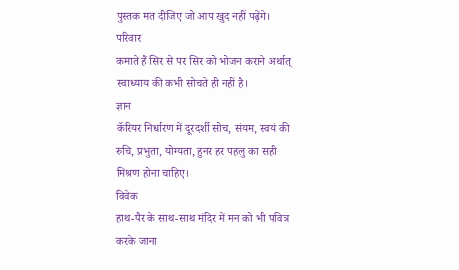पुस्तक मत दीजिए जो आप खुद नहीं पढ़ेंगे।
परिवार
कमाते हैं सिर से पर सिर को भोजन कराने अर्थात् स्वाध्याय की कभी सोचते ही नहीं है।
ज्ञान
कॅरियर निर्धारण में दूरदर्शी सोच, संयम, स्वयं की रुचि, प्रभुता, योग्यता, हुनर हर पहलु का सही मिश्रण होना चाहिए।
विवेक
हाथ-पैर के साथ-साथ मंदिर में मन को भी पवित्र करके जाना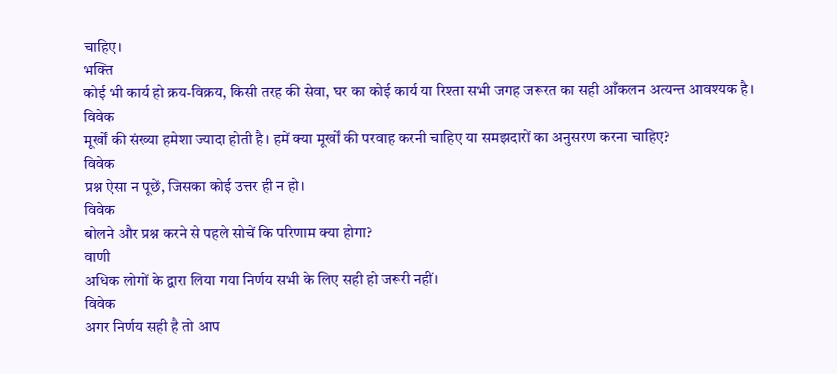चाहिए।
भक्ति
कोई भी कार्य हो क्रय-विक्रय, किसी तरह की सेवा, घर का कोई कार्य या रिश्ता सभी जगह जरूरत का सही आँकलन अत्यन्त आवश्यक है।
विवेक
मूर्खों की संख्या हमेशा ज्यादा होती है। हमें क्या मूर्खों की परवाह करनी चाहिए या समझदारों का अनुसरण करना चाहिए?
विवेक
प्रश्न ऐसा न पूछें, जिसका कोई उत्तर ही न हो।
विवेक
बोलने और प्रश्न करने से पहले सोचें कि परिणाम क्या होगा?
वाणी
अधिक लोगों के द्वारा लिया गया निर्णय सभी के लिए सही हो जरूरी नहीं।
विवेक
अगर निर्णय सही है तो आप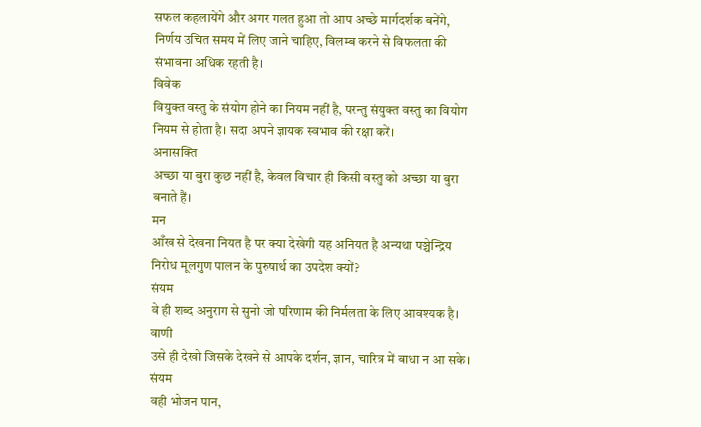सफल कहलायेंगे और अगर गलत हुआ तो आप अच्छे मार्गदर्शक बनेंगे, निर्णय उचित समय में लिए जाने चाहिए, विलम्ब करने से विफलता की संभावना अधिक रहती है।
विवेक
वियुक्त वस्तु के संयोग होने का नियम नहीं है, परन्तु संयुक्त वस्तु का वियोग नियम से होता है। सदा अपने ज्ञायक स्वभाव की रक्षा करें।
अनासक्ति
अच्छा या बुरा कुछ नहीं है, केवल विचार ही किसी वस्तु को अच्छा या बुरा बनाते हैं।
मन
आँख से देखना नियत है पर क्या देखेगी यह अनियत है अन्यथा पञ्चेन्द्रिय निरोध मूलगुण पालन के पुरुषार्थ का उपदेश क्यों?
संयम
वे ही शब्द अनुराग से सुनो जो परिणाम की निर्मलता के लिए आवश्यक है।
वाणी
उसे ही देखो जिसके देखने से आपके दर्शन, ज्ञान, चारित्र में बाधा न आ सके।
संयम
वही भोजन पान,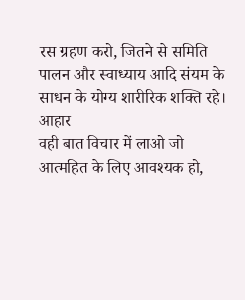रस ग्रहण करो, जितने से समिति पालन और स्वाध्याय आदि संयम के साधन के योग्य शारीरिक शक्ति रहे।
आहार
वही बात विचार में लाओ जो आत्महित के लिए आवश्यक हो,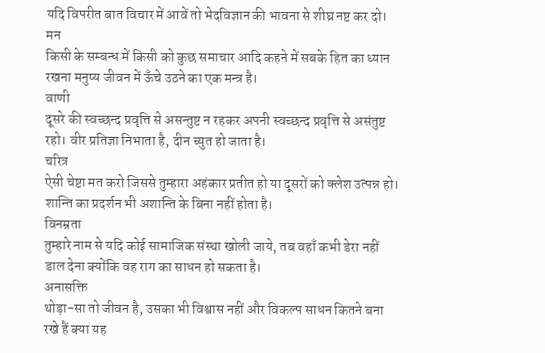यदि विपरीत बात विचार में आवें तो भेदविज्ञान की भावना से शीघ्र नष्ट कर दो।
मन
किसी के सम्बन्ध में किसी को कुछ समाचार आदि कहने में सबके हित का ध्यान रखना मनुष्य जीवन में ऊँचे उठने का एक मन्त्र है।
वाणी
दूसरे की स्वच्छन्द प्रवृत्ति से असन्तुष्ट न रहकर अपनी स्वच्छन्द प्रवृत्ति से असंतुष्ट रहो। वीर प्रतिज्ञा निभाता है, दीन च्युत हो जाता है।
चरित्र
ऐसी चेष्टा मत करो जिससे तुम्हारा अहंकार प्रतीत हो या दूसरों को क्लेश उत्पन्न हो। शान्ति का प्रदर्शन भी अशान्ति के बिना नहीं होता है।
विनम्रता
तुम्हारे नाम से यदि कोई सामाजिक संस्था खोली जाये, तब वहाँ कभी डेरा नहीं डाल देना क्योंकि वह राग का साधन हो सकता है।
अनासक्ति
थोड़ा-सा तो जीवन है, उसका भी विश्वास नहीं और विकल्प साधन कितने बना रखे हैं क्या यह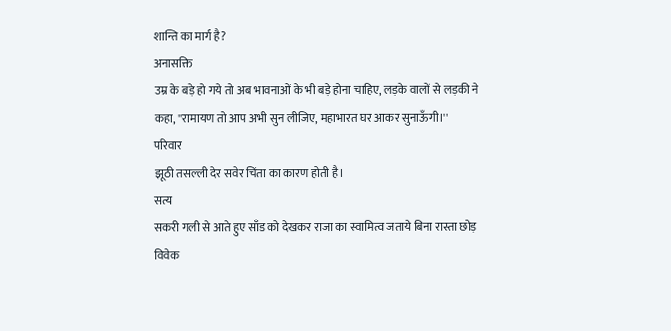शान्ति का मार्ग है?
अनासक्ति
उम्र के बड़े हो गये तो अब भावनाओं के भी बड़े होना चाहिए, लड़के वालों से लड़की ने कहा, ''रामायण तो आप अभी सुन लीजिए, महाभारत घर आकर सुनाऊँगी।''
परिवार
झूठी तसल्ली देर सवेर चिंता का कारण होती है।
सत्य
सकरी गली से आते हुए साँड को देखकर राजा का स्वामित्व जताये बिना रास्ता छोड़
विवेक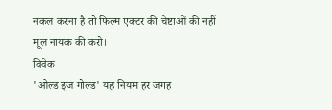नकल करना है तो फिल्म एक्टर की चेष्टाओं की नहीं मूल नायक की करो।
विवेक
'ओल्ड इज गोल्ड' यह नियम हर जगह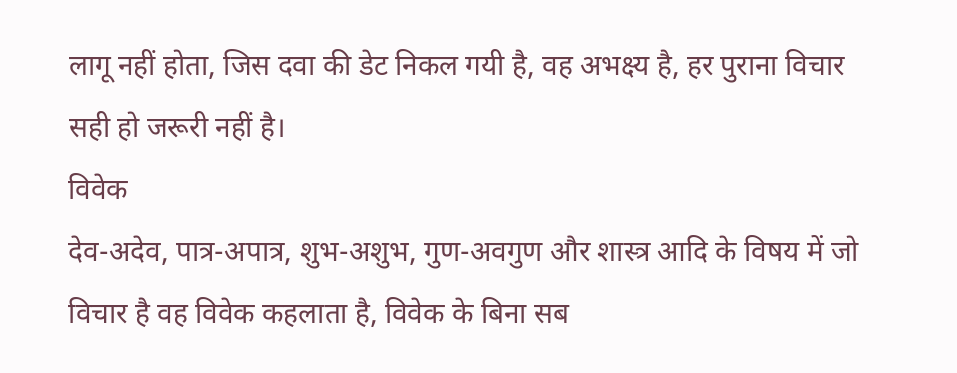लागू नहीं होता, जिस दवा की डेट निकल गयी है, वह अभक्ष्य है, हर पुराना विचार सही हो जरूरी नहीं है।
विवेक
देव-अदेव, पात्र-अपात्र, शुभ-अशुभ, गुण-अवगुण और शास्त्र आदि के विषय में जो विचार है वह विवेक कहलाता है, विवेक के बिना सब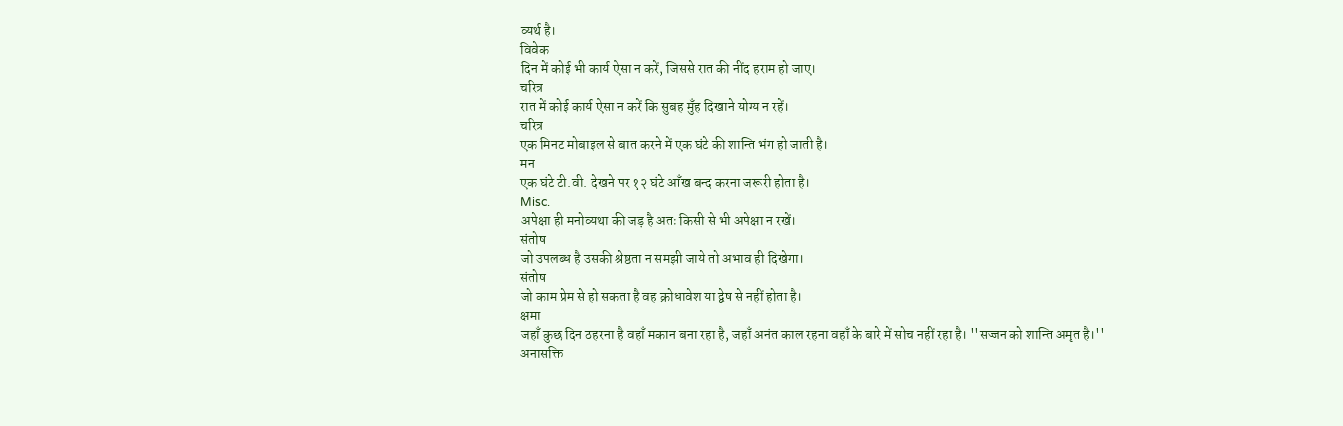व्यर्थ है।
विवेक
दिन में कोई भी कार्य ऐसा न करें, जिससे रात की नींद हराम हो जाए।
चरित्र
रात में कोई कार्य ऐसा न करें कि सुबह मुँह दिखाने योग्य न रहें।
चरित्र
एक मिनट मोबाइल से बात करने में एक घंटे की शान्ति भंग हो जाती है।
मन
एक घंटे टी.वी. देखने पर १२ घंटे आँख बन्द करना जरूरी होता है।
Misc.
अपेक्षा ही मनोव्यथा की जड़ है अतः किसी से भी अपेक्षा न रखें।
संतोष
जो उपलब्ध है उसकी श्रेष्ठता न समझी जाये तो अभाव ही दिखेगा।
संतोष
जो काम प्रेम से हो सकता है वह क्रोधावेश या द्वेष से नहीं होता है।
क्षमा
जहाँ कुछ दिन ठहरना है वहाँ मकान बना रहा है, जहाँ अनंत काल रहना वहाँ के बारे में सोच नहीं रहा है। ''सज्जन को शान्ति अमृत है।''
अनासक्ति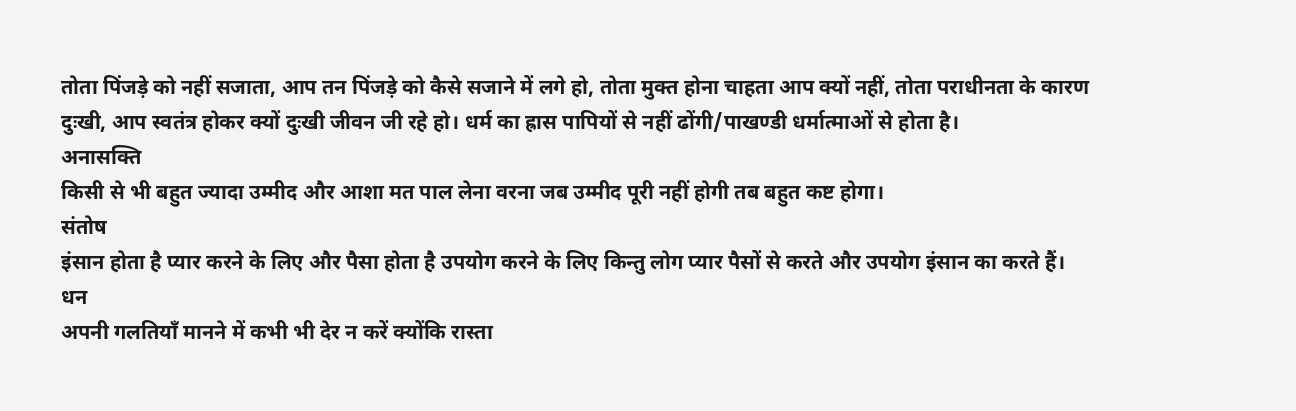तोता पिंजड़े को नहीं सजाता, आप तन पिंजड़े को कैसे सजाने में लगे हो, तोता मुक्त होना चाहता आप क्यों नहीं, तोता पराधीनता के कारण दुःखी, आप स्वतंत्र होकर क्यों दुःखी जीवन जी रहे हो। धर्म का ह्रास पापियों से नहीं ढोंगी/पाखण्डी धर्मात्माओं से होता है।
अनासक्ति
किसी से भी बहुत ज्यादा उम्मीद और आशा मत पाल लेना वरना जब उम्मीद पूरी नहीं होगी तब बहुत कष्ट होगा।
संतोष
इंसान होता है प्यार करने के लिए और पैसा होता है उपयोग करने के लिए किन्तु लोग प्यार पैसों से करते और उपयोग इंसान का करते हैं।
धन
अपनी गलतियाँ मानने में कभी भी देर न करें क्योंकि रास्ता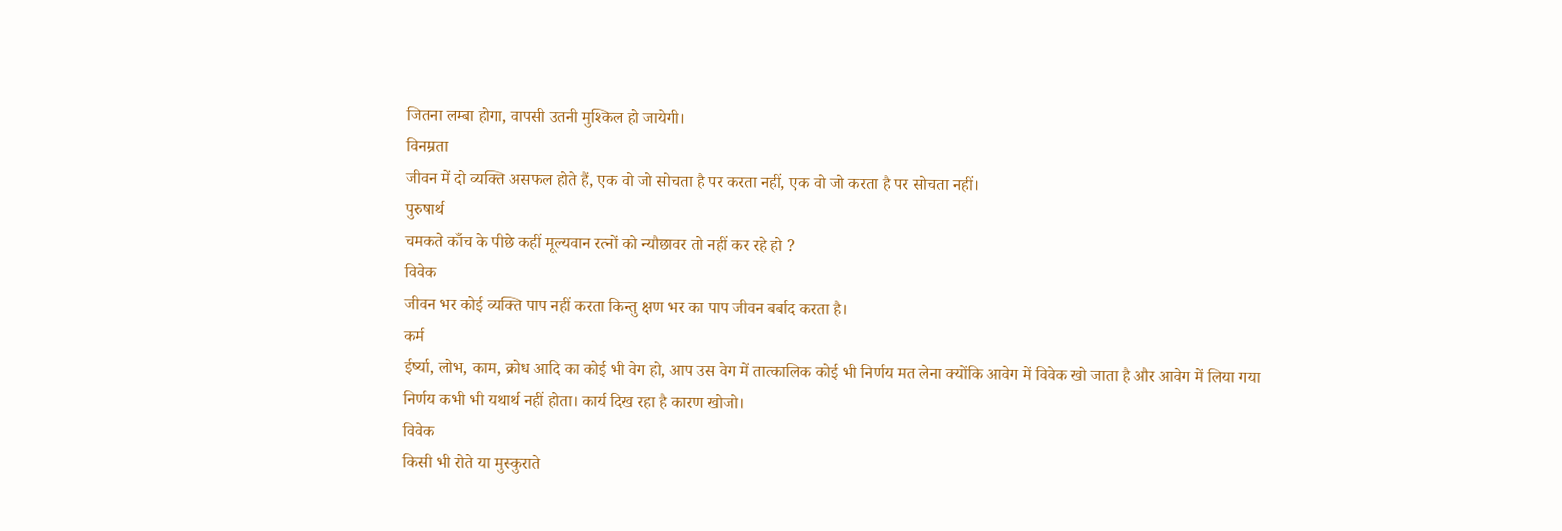जितना लम्बा होगा, वापसी उतनी मुश्किल हो जायेगी।
विनम्रता
जीवन में दो व्यक्ति असफल होते हैं, एक वो जो सोचता है पर करता नहीं, एक वो जो करता है पर सोचता नहीं।
पुरुषार्थ
चमकते काँच के पीछे कहीं मूल्यवान रत्नों को न्यौछावर तो नहीं कर रहे हो ?
विवेक
जीवन भर कोई व्यक्ति पाप नहीं करता किन्तु क्षण भर का पाप जीवन बर्बाद करता है।
कर्म
ईर्ष्या, लोभ, काम, क्रोध आदि का कोई भी वेग हो, आप उस वेग में तात्कालिक कोई भी निर्णय मत लेना क्योंकि आवेग में विवेक खो जाता है और आवेग में लिया गया निर्णय कभी भी यथार्थ नहीं होता। कार्य दिख रहा है कारण खोजो।
विवेक
किसी भी रोते या मुस्कुराते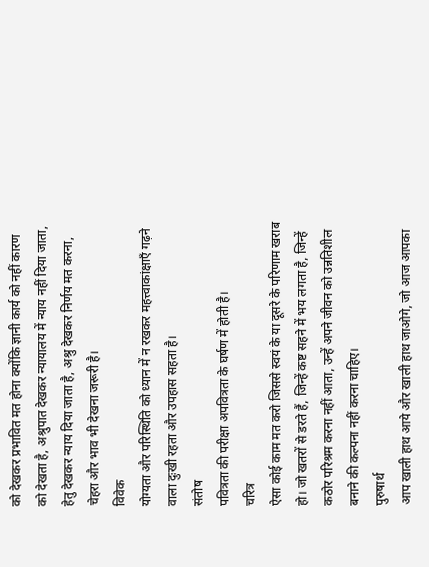को देखकर प्रभावित मत होना क्योंकि ज्ञानी कार्य को नहीं कारण को देखता है, अश्रुपात देखकर न्यायालय में न्याय नहीं दिया जाता, हेतु देखकर न्याय दिया जाता है, अश्रु देखकर निर्णय मत करना, चेहरा और भाव भी देखना जरूरी है।
विवेक
योग्यता और परिस्थिति को ध्यान में न रखकर महत्त्वाकांक्षाएँ गढ़ने वाला दुःखी रहता और उपहास सहता है।
संतोष
पवित्रता की परीक्षा अपवित्रता के घर्षण में होती है।
चरित्र
ऐसा कोई काम मत करो जिससे स्वयं के या दूसरे के परिणाम खराब हो। जो खतरों से डरते हैं, जिन्हें कष्ट सहने में भय लगता है, जिन्हें कठोर परिश्रम करना नहीं आता, उन्हें अपने जीवन को उन्नतिशील बनाने की कल्पना नहीं करना चाहिए।
पुरुषार्थ
आप खाली हाथ आये और खाली हाथ जाओगे, जो आज आपका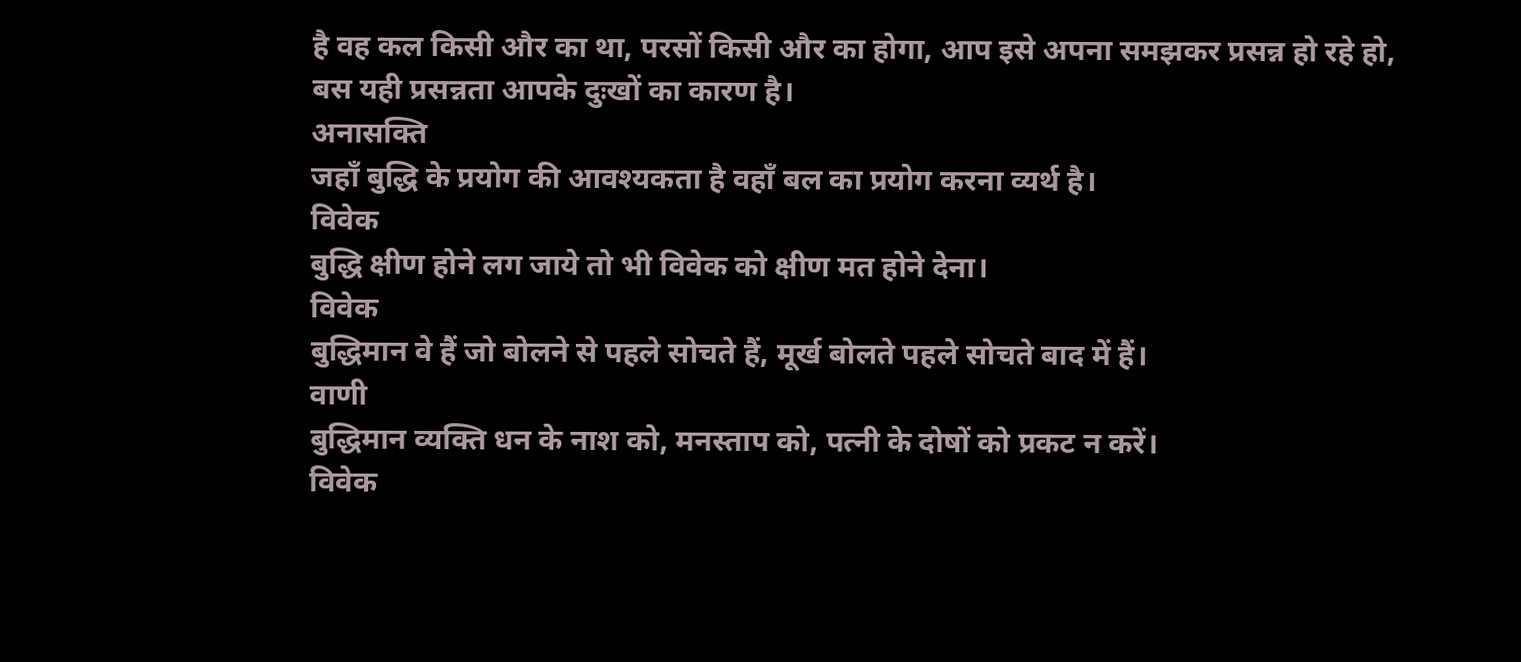है वह कल किसी और का था, परसों किसी और का होगा, आप इसे अपना समझकर प्रसन्न हो रहे हो, बस यही प्रसन्नता आपके दुःखों का कारण है।
अनासक्ति
जहाँ बुद्धि के प्रयोग की आवश्यकता है वहाँ बल का प्रयोग करना व्यर्थ है।
विवेक
बुद्धि क्षीण होने लग जाये तो भी विवेक को क्षीण मत होने देना।
विवेक
बुद्धिमान वे हैं जो बोलने से पहले सोचते हैं, मूर्ख बोलते पहले सोचते बाद में हैं।
वाणी
बुद्धिमान व्यक्ति धन के नाश को, मनस्ताप को, पत्नी के दोषों को प्रकट न करें।
विवेक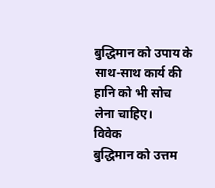बुद्धिमान को उपाय के साथ-साथ कार्य की हानि को भी सोच लेना चाहिए।
विवेक
बुद्धिमान को उत्तम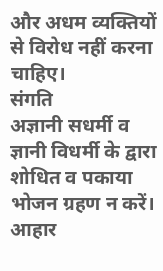और अधम व्यक्तियों से विरोध नहीं करना चाहिए।
संगति
अज्ञानी सधर्मी व ज्ञानी विधर्मी के द्वारा शोधित व पकाया भोजन ग्रहण न करें।
आहार